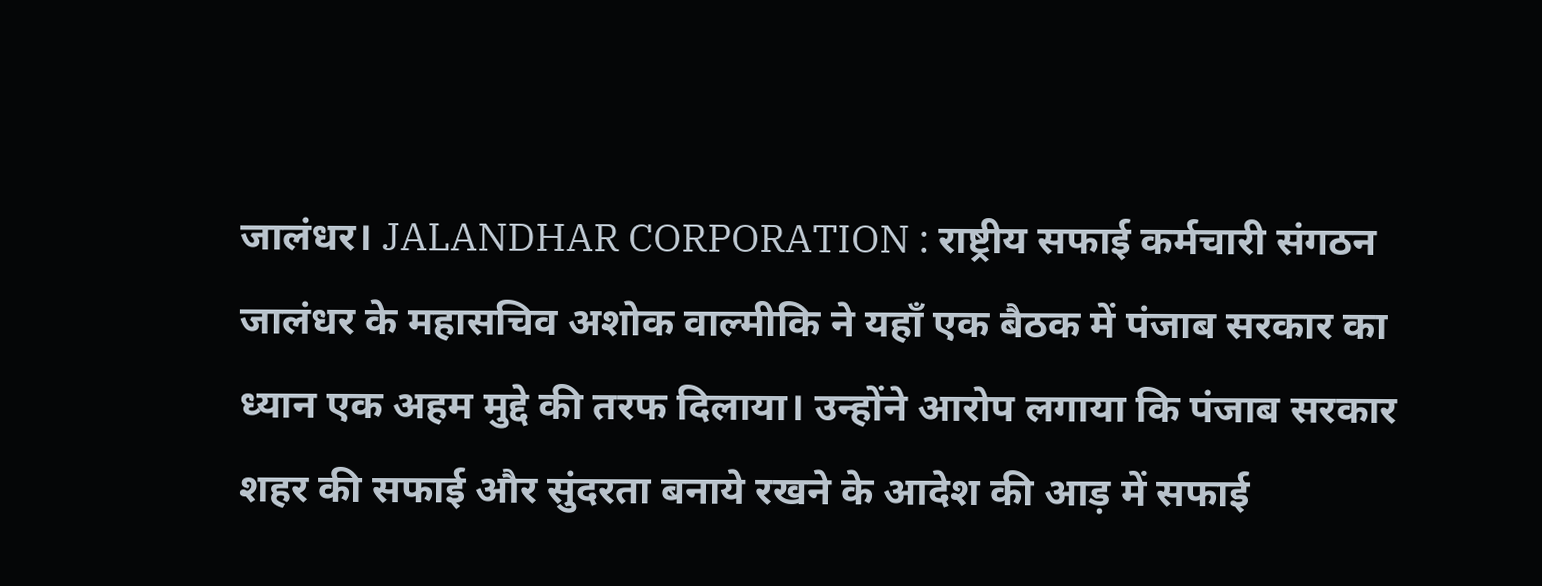जालंधर। JALANDHAR CORPORATION : राष्ट्रीय सफाई कर्मचारी संगठन जालंधर के महासचिव अशोक वाल्मीकि ने यहाँ एक बैठक में पंजाब सरकार का ध्यान एक अहम मुद्दे की तरफ दिलाया। उन्होंने आरोप लगाया कि पंजाब सरकार शहर की सफाई और सुंदरता बनाये रखने के आदेश की आड़ में सफाई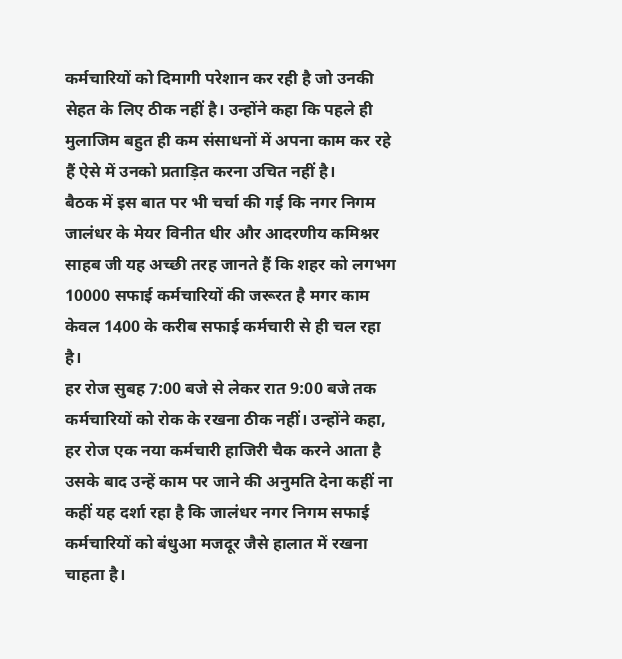कर्मचारियों को दिमागी परेशान कर रही है जो उनकी सेहत के लिए ठीक नहीं है। उन्होंने कहा कि पहले ही मुलाजिम बहुत ही कम संसाधनों में अपना काम कर रहे हैं ऐसे में उनको प्रताड़ित करना उचित नहीं है।
बैठक में इस बात पर भी चर्चा की गई कि नगर निगम जालंधर के मेयर विनीत धीर और आदरणीय कमिश्नर साहब जी यह अच्छी तरह जानते हैं कि शहर को लगभग 10000 सफाई कर्मचारियों की जरूरत है मगर काम केवल 1400 के करीब सफाई कर्मचारी से ही चल रहा है।
हर रोज सुबह 7:00 बजे से लेकर रात 9:00 बजे तक कर्मचारियों को रोक के रखना ठीक नहीं। उन्होंने कहा, हर रोज एक नया कर्मचारी हाजिरी चैक करने आता है उसके बाद उन्हें काम पर जाने की अनुमति देना कहीं ना कहीं यह दर्शा रहा है कि जालंधर नगर निगम सफाई कर्मचारियों को बंधुआ मजदूर जैसे हालात में रखना चाहता है।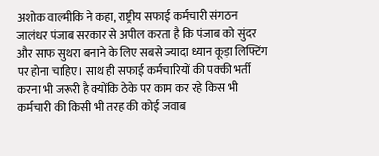अशोक वाल्मीकि ने कहा, राष्ट्रीय सफाई कर्मचारी संगठन जालंधर पंजाब सरकार से अपील करता है कि पंजाब को सुंदर और साफ सुथरा बनाने के लिए सबसे ज्यादा ध्यान कूड़ा लिफ्टिंग पर होना चाहिए। साथ ही सफाई कर्मचारियों की पक्की भर्ती करना भी जरूरी है क्योंकि ठेके पर काम कर रहे किस भी कर्मचारी की किसी भी तरह की कोई जवाब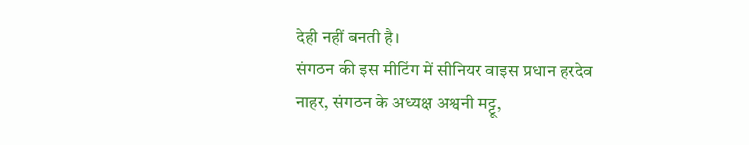देही नहीं बनती है।
संगठन की इस मीटिंग में सीनियर वाइस प्रधान हरदेव नाहर, संगठन के अध्यक्ष अश्वनी मट्टू,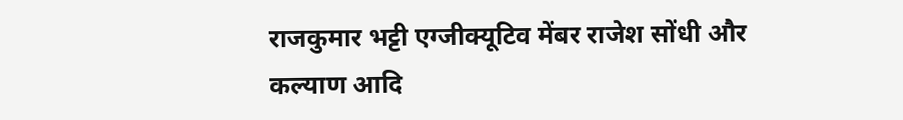राजकुमार भट्टी एग्जीक्यूटिव मेंबर राजेश सोंधी और कल्याण आदि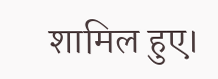शामिल हुए।